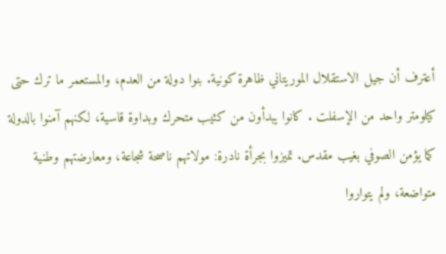أعترف أن جيل الاستقلال الموريتاني ظاهرة كونية. بنوا دولة من العدم، والمستعمر ما ترك حتى كيلومتر واحد من الإسفلت . كانوا يبدأون من كثيب متحرك وبداوة قاسية، لكنهم آمنوا بالدولة كما يؤمن الصوفي بغيب مقدس. تميزوا بجرأة نادرة: مولاتهم ناصحة شجاعة، ومعارضتهم وطنية متواضعة، ولم يتواروا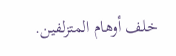خلف أوهام المتزلفين.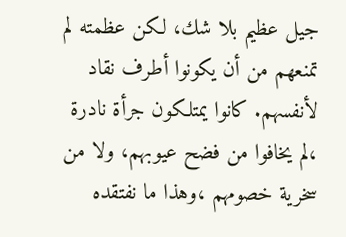جيل عظيم بلا شك، لكن عظمته لم تمنعهم من أن يكونوا أطرف نقاد لأنفسهم. كانوا يمتلكون جرأة نادرة ،لم يخافوا من فضح عيوبهم، ولا من سخرية خصومهم ،وهذا ما نفتقده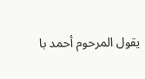يقول المرحوم أحمد با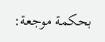بحكمة موجعة: